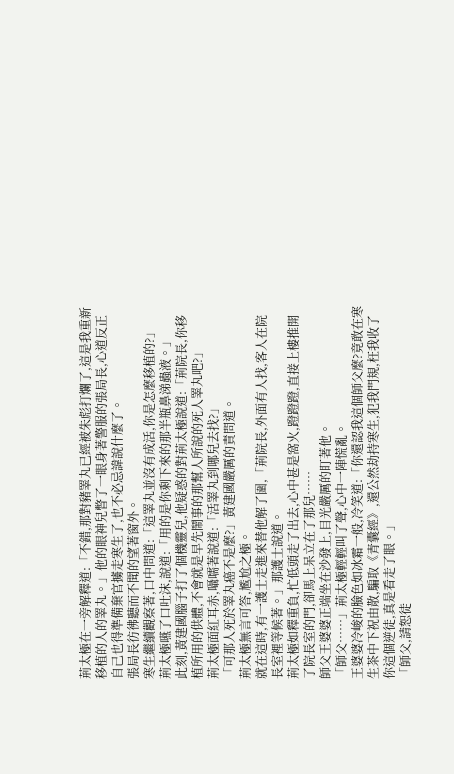荊太極在一旁解釋道:「不錯,那對豬睪丸已經被朱彪打爛了,這是我重新移植的人的睪丸。」他的眼神兒瞥了一眼身著警服的張局長,心道反正自己也得準備棄官擄走寒生了,也不必忌諱說什麼了。
張局長彷彿聽而不聞的望著窗外。
寒生繼續觀察著,口中問道:「這睪丸並沒有成活,你是怎麼移植的?」
荊太極嚥了口吐沫,說道:「用的是你剩下來的那半瓶鼻涕蟲液。」
此刻,黃建國腦子打了個機靈兒,他疑惑的對荊太極說道:「荊院長,你移植所用的供體,不會就是早先鬧事的那幫人所說的死人睪丸吧?」
荊太極面紅耳赤,囁嚅著說道:「活睪丸到哪兒去找?」
「可那人死於睪丸癌不是麼?」黃建國嚴厲的責問道。
荊太極無言可答,尷尬之極。
就在這時,有一護士走進來替他解了圍,「荊院長,外面有人找,客人在院長室裡等候著。」那護士說道。
荊太極如釋重負,忙低頭走了出去,心中甚是窩火,蹬蹬蹬,直接上樓推開了院長室的門,卻馬上呆立在了那兒……
師父王婆婆正端坐在沙發上,目光嚴厲的盯著他。
「師父……」荊太極輕輕叫了聲,心中一陣慌亂。
王婆婆冷峻的臉色如冰霜一般,冷笑道:「你還認我這個師父麼?竟敢在寒生茶中下祝由散,騙取《青囊經》,還公然劫持寒生,犯我門規,枉我收了你這個逆徒,真是看走了眼。」
「師父,請恕徒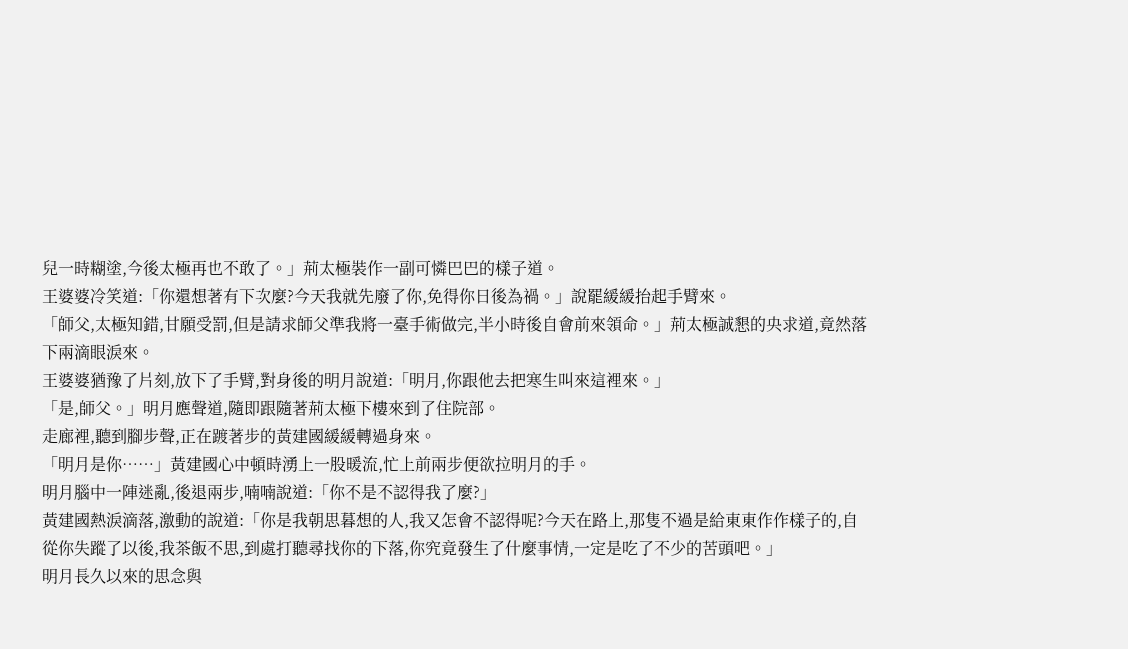兒一時糊塗,今後太極再也不敢了。」荊太極裝作一副可憐巴巴的樣子道。
王婆婆冷笑道:「你還想著有下次麼?今天我就先廢了你,免得你日後為禍。」說罷緩緩抬起手臂來。
「師父,太極知錯,甘願受罰,但是請求師父準我將一臺手術做完,半小時後自會前來領命。」荊太極誠懇的央求道,竟然落下兩滴眼淚來。
王婆婆猶豫了片刻,放下了手臂,對身後的明月說道:「明月,你跟他去把寒生叫來這裡來。」
「是,師父。」明月應聲道,隨即跟隨著荊太極下樓來到了住院部。
走廊裡,聽到腳步聲,正在踱著步的黃建國緩緩轉過身來。
「明月是你……」黃建國心中頓時湧上一股暖流,忙上前兩步便欲拉明月的手。
明月腦中一陣迷亂,後退兩步,喃喃說道:「你不是不認得我了麼?」
黃建國熱淚滴落,激動的說道:「你是我朝思暮想的人,我又怎會不認得呢?今天在路上,那隻不過是給東東作作樣子的,自從你失蹤了以後,我茶飯不思,到處打聽尋找你的下落,你究竟發生了什麼事情,一定是吃了不少的苦頭吧。」
明月長久以來的思念與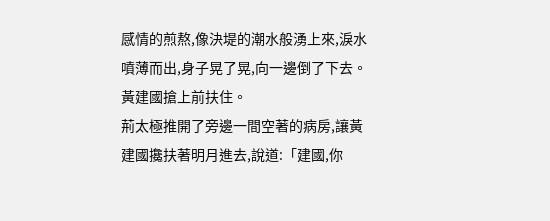感情的煎熬,像決堤的潮水般湧上來,淚水噴薄而出,身子晃了晃,向一邊倒了下去。
黃建國搶上前扶住。
荊太極推開了旁邊一間空著的病房,讓黃建國攙扶著明月進去,說道:「建國,你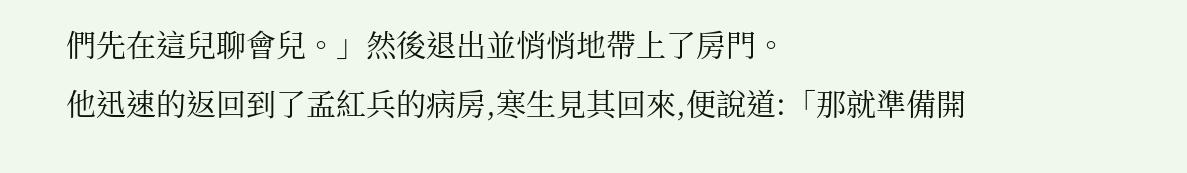們先在這兒聊會兒。」然後退出並悄悄地帶上了房門。
他迅速的返回到了孟紅兵的病房,寒生見其回來,便說道:「那就準備開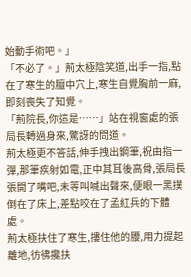始動手術吧。」
「不必了。」荊太極陰笑道,出手一指,點在了寒生的膻中穴上,寒生自覺胸前一麻,即刻喪失了知覺。
「荊院長,你這是……」站在視窗處的張局長轉過身來,驚訝的問道。
荊太極更不答話,伸手拽出鋼筆,祝由指一彈,那筆疾射如電,正中其耳後高骨,張局長張開了嘴吧,未等叫喊出聲來,便眼一黑撲倒在了床上,差點咬在了孟紅兵的下體處。
荊太極扶住了寒生,摟住他的腰,用力提起離地,彷彿攙扶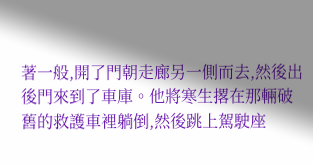著一般,開了門朝走廊另一側而去,然後出後門來到了車庫。他將寒生撂在那輛破舊的救護車裡躺倒,然後跳上駕駛座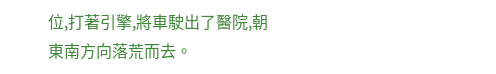位,打著引擎,將車駛出了醫院,朝東南方向落荒而去。